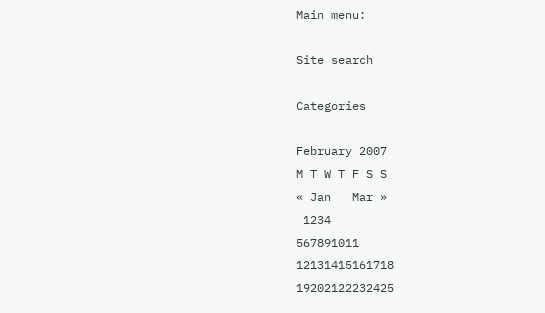Main menu:

Site search

Categories

February 2007
M T W T F S S
« Jan   Mar »
 1234
567891011
12131415161718
19202122232425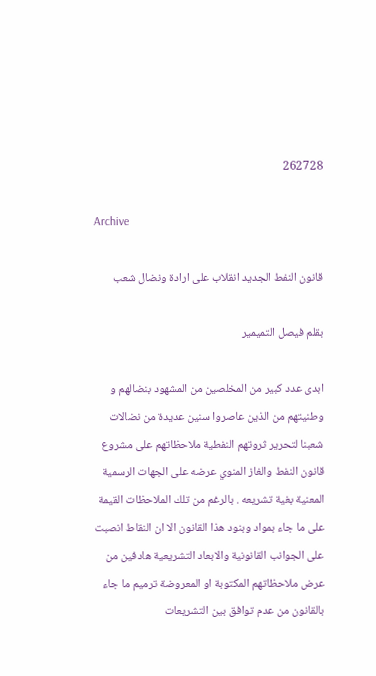262728

Archive

قانون النفط الجديد انقلاب على ارادة ونضال شعب

بقلم فيصل التميمير

ابدى عدد كبير من المخلصين من المشهود بنضالهم و وطنيتهم من الذين عاصروا سنين عديدة من نضالات شعبنا لتحرير ثروتهم النفطية ملاحظاتهم على مشروع قانون النفط والغاز المنوي عرضه على الجهات الرسمية المعنية بغية تشريعه . بالرغم من تلك الملاحظات القيمة على ما جاء بمواد وبنود هذا القانون الا ان النقاط انصبت على الجوانب القانونية والابعاد التشريعية هادفين من عرض ملاحظاتهم المكتوبة او المعروضة ترميم ما جاء بالقانون من عدم توافق بين التشريعات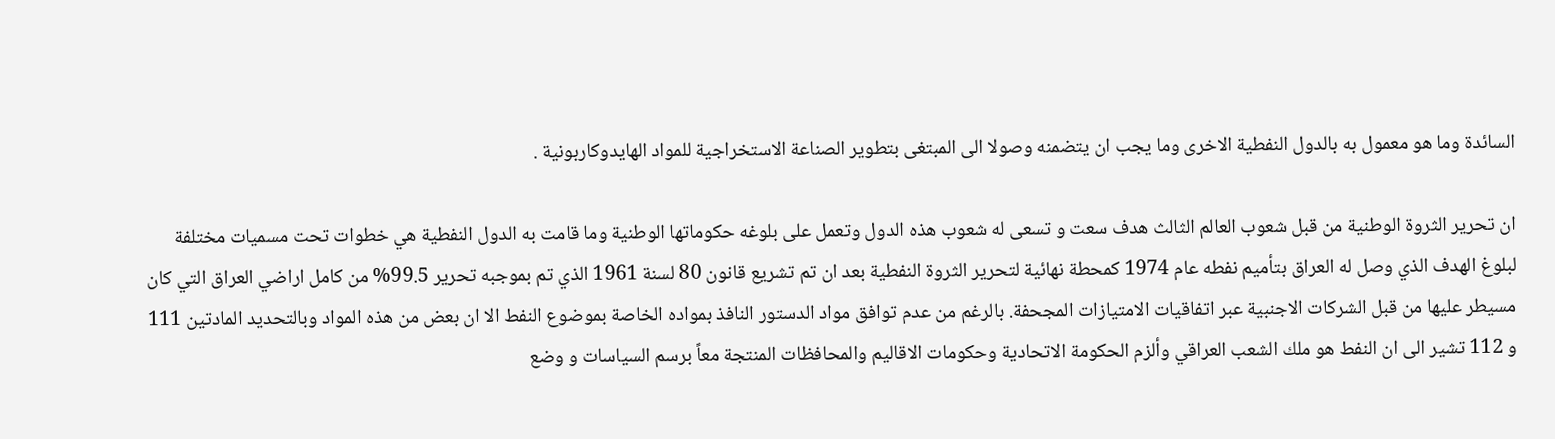السائدة وما هو معمول به بالدول النفطية الاخرى وما يجب ان يتضمنه وصولا الى المبتغى بتطوير الصناعة الاستخراجية للمواد الهايدوكاربونية .

ان تحرير الثروة الوطنية من قبل شعوب العالم الثالث هدف سعت و تسعى له شعوب هذه الدول وتعمل على بلوغه حكوماتها الوطنية وما قامت به الدول النفطية هي خطوات تحت مسميات مختلفة لبلوغ الهدف الذي وصل له العراق بتأميم نفطه عام 1974 كمحطة نهائية لتحرير الثروة النفطية بعد ان تم تشريع قانون 80 لسنة 1961 الذي تم بموجبه تحرير 99.5% من كامل اراضي العراق التي كان مسيطر عليها من قبل الشركات الاجنبية عبر اتفاقيات الامتيازات المجحفة. بالرغم من عدم توافق مواد الدستور النافذ بمواده الخاصة بموضوع النفط الا ان بعض من هذه المواد وبالتحديد المادتين 111 و 112 تشير الى ان النفط هو ملك الشعب العراقي وألزم الحكومة الاتحادية وحكومات الاقاليم والمحافظات المنتجة معاً برسم السياسات و وضع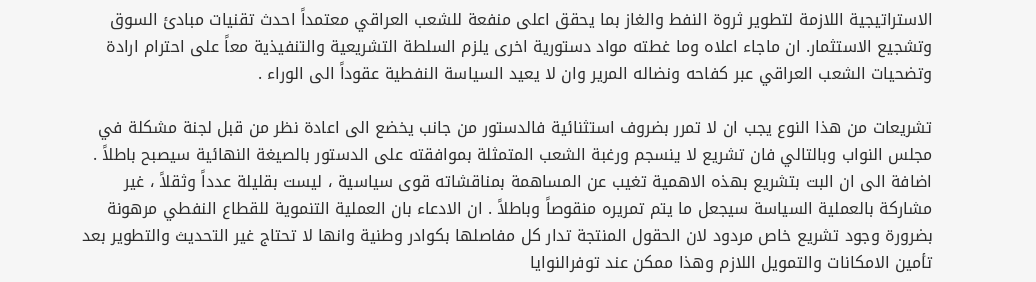الاستراتيجية اللازمة لتطوير ثروة النفط والغاز بما يحقق اعلى منفعة للشعب العراقي معتمداً احدث تقنيات مبادئ السوق وتشجيع الاستثمار. ان ماجاء اعلاه وما غطته مواد دستورية اخرى يلزم السلطة التشريعية والتنفيذية معاً على احترام ارادة وتضحيات الشعب العراقي عبر كفاحه ونضاله المرير وان لا يعيد السياسة النفطية عقوداً الى الوراء .

تشريعات من هذا النوع يجب ان لا تمرر بضروف استثنائية فالدستور من جانب يخضع الى اعادة نظر من قبل لجنة مشكلة في مجلس النواب وبالتالي فان تشريع لا ينسجم ورغبة الشعب المتمثلة بموافقته على الدستور بالصيغة النهائية سيصبح باطلاً . اضافة الى ان البت بتشريع بهذه الاهمية تغيب عن المساهمة بمناقشاته قوى سياسية ، ليست بقليلة عدداً وثقلاً ، غير مشاركة بالعملية السياسة سيجعل ما يتم تمريره منقوصاً وباطلاً . ان الادعاء بان العملية التنموية للقطاع النفطي مرهونة بضرورة وجود تشريع خاص مردود لان الحقول المنتجة تدار كل مفاصلها بكوادر وطنية وانها لا تحتاج غير التحديث والتطوير بعد تأمين الامكانات والتمويل اللازم وهذا ممكن عند توفرالنوايا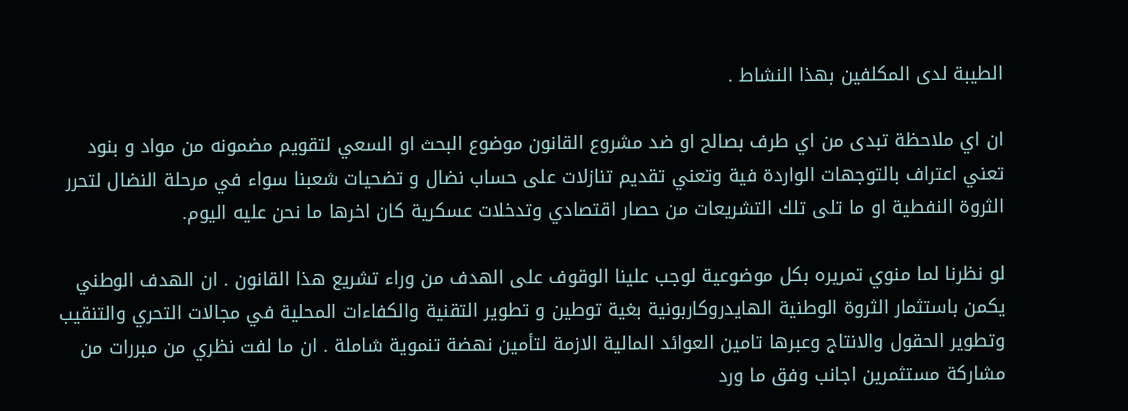الطيبة لدى المكلفين بهذا النشاط .

ان اي ملاحظة تبدى من اي طرف بصالح او ضد مشروع القانون موضوع البحث او السعي لتقويم مضمونه من مواد و بنود تعني اعتراف بالتوجهات الواردة فية وتعني تقديم تنازلات على حساب نضال و تضحيات شعبنا سواء في مرحلة النضال لتحرر الثروة النفطية او ما تلى تلك التشريعات من حصار اقتصادي وتدخلات عسكرية كان اخرها ما نحن عليه اليوم.

لو نظرنا لما منوي تمريره بكل موضوعية لوجب علينا الوقوف على الهدف من وراء تشريع هذا القانون . ان الهدف الوطني يكمن باستثمار الثروة الوطنية الهايدروكاربونية بغية توطين و تطوير التقنية والكفاءات المحلية في مجالات التحري والتنقيب وتطوير الحقول والانتاج وعبرها تامين العوائد المالية الازمة لتأمين نهضة تنموية شاملة . ان ما لفت نظري من مبررات من مشاركة مستثمرين اجانب وفق ما ورد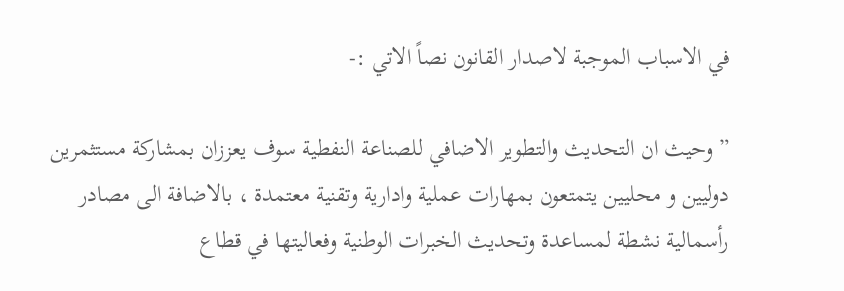في الاسباب الموجبة لاصدار القانون نصاً الاتي :-

” وحيث ان التحديث والتطوير الاضافي للصناعة النفطية سوف يعززان بمشاركة مستثمرين دوليين و محليين يتمتعون بمهارات عملية وادارية وتقنية معتمدة ، بالاضافة الى مصادر رأسمالية نشطة لمساعدة وتحديث الخبرات الوطنية وفعاليتها في قطاع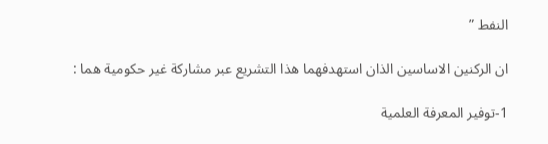النفط ”

ان الركنين الاساسين الذان استهدفهما هذا التشريع عبر مشاركة غير حكومية هما :

1-توفير المعرفة العلمية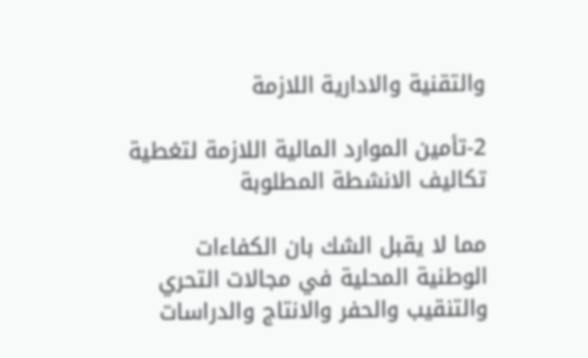والتقنية والادارية اللازمة

2-تأمين الموارد المالية اللازمة لتغطية تكاليف الانشطة المطلوبة

مما لا يقبل الشك بان الكفاءات الوطنية المحلية في مجالات التحري والتنقيب والحفر والانتاج والدراسات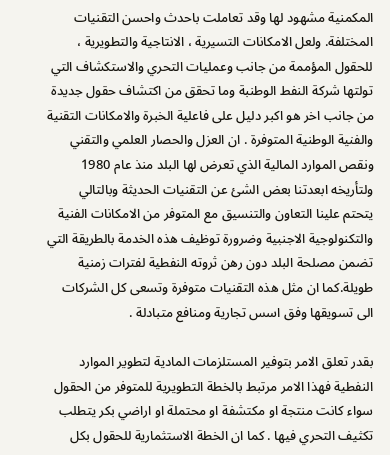المكمنية مشهود لها وقد تعاملت باحدث واحسن التقنيات المختلفة. ولعل الامكانات التسيرية ، الانتاجية والتطويرية ، للحقول المؤممة من جانب وعمليات التحري والاستكشاف التي تولتها شركة النفط الوطنبة وما تحقق من اكتشاف حقول جديدة من جانب اخر هو اكبر دليل على فاعلية الخبرة والامكانات التقنية والفنية الوطنية المتوفرة . ان العزل والحصار العلمي والتقني ونقص الموارد المالية الذي تعرض لها البلد منذ عام 1980 ولتأريخه ابعدتنا بعض الشئ عن التقنيات الحديثة وبالتالي يتحتم علينا التعاون والتنسيق مع المتوفر من الامكانات الفنية والتكنولوجية الاجنبية وضرورة توظيف هذه الخدمة بالطريقة التي تضمن مصلحة البلد دون رهن ثروته النفطية لفترات زمنية طويلة.كما ان مثل هذه التقنيات متوفرة وتسعى كل الشركات الى تسويقها وفق اسس تجارية ومنافع متبادلة .

بقدر تعلق الامر بتوفير المستلزمات المادية لتطوير الموارد النفطية فهذا الامر مرتبط بالخطة التطويرية للمتوفر من الحقول سواء كانت منتجة او مكتشفة او محتملة او اراضي بكر يتطلب تكثيف التحري فيها . كما ان الخطة الاستثمارية للحقول بكل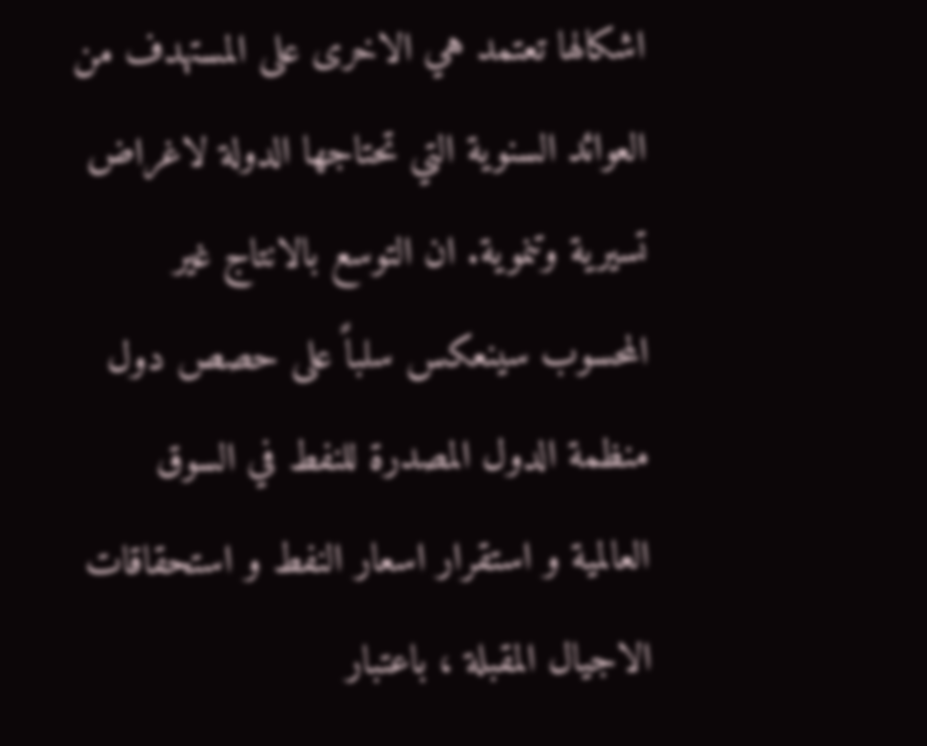اشكالها تعتمد هي الاخرى على المستهدف من العوائد السنوية التي تحتاجها الدولة لاغراض تسيرية وتنموية. ان التوسع بالانتاج غير المحسوب سينعكس سلباً على حصص دول منظمة الدول المصدرة للنفط في السوق العالمية و استقرار اسعار النفط و استحقاقات الاجيال المقبلة ، باعتبار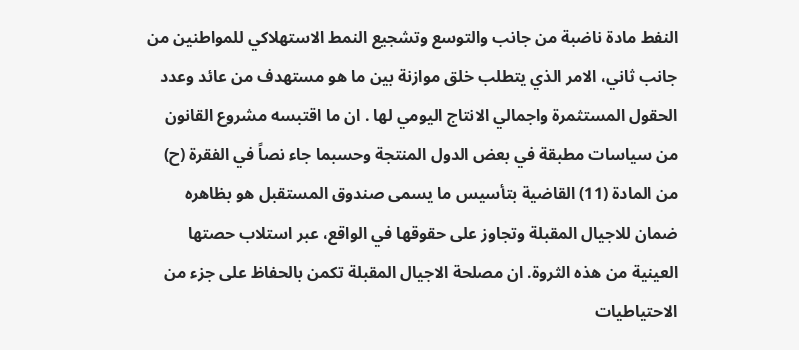النفط مادة ناضبة من جانب والتوسع وتشجيع النمط الاستهلاكي للمواطنين من جانب ثاني، الامر الذي يتطلب خلق موازنة بين ما هو مستهدف من عائد وعدد الحقول المستثمرة واجمالي الانتاج اليومي لها . ان ما اقتبسه مشروع القانون من سياسات مطبقة في بعض الدول المنتجة وحسبما جاء نصاً في الفقرة (ح) من المادة (11) القاضية بتأسيس ما يسمى صندوق المستقبل هو بظاهره ضمان للاجيال المقبلة وتجاوز على حقوقها في الواقع، عبر استلاب حصتها العينية من هذه الثروة. ان مصلحة الاجيال المقبلة تكمن بالحفاظ على جزء من الاحتياطيات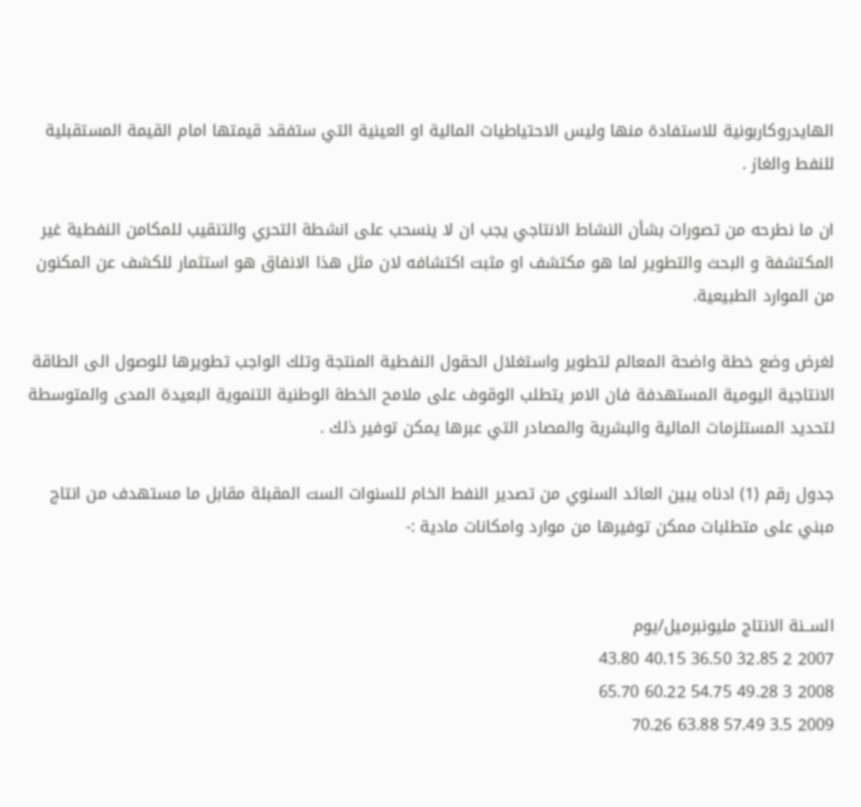الهايدروكاربونية للاستفادة منها وليس الاحتياطيات المالية او العينية التي ستفقد قيمتها امام القيمة المستقبلية للنفط والغاز .

ان ما نطرحه من تصورات بشأن النشاط الانتاجي يجب ان لا ينسحب على انشطة التحري والتنقيب للمكامن النفطية غير المكتشفة و البحث والتطوير لما هو مكتشف او مثبت اكتشافه لان مثل هذا الانفاق هو استثمار للكشف عن المكنون من الموارد الطبيعية.

لغرض وضع خطة واضحة المعالم لتطوير واستغلال الحقول النفطية المنتجة وتلك الواجب تطويرها للوصول الى الطاقة الانتاجية اليومية المستهدفة فان الامر يتطلب الوقوف على ملامح الخطة الوطنية التنموية البعيدة المدى والمتوسطة لتحديد المستلزمات المالية والبشرية والمصادر التي عبرها يمكن توفير ذلك .

جدول رقم (1) ادناه يبين العائد السنوي من تصدير النفط الخام للسنوات الست المقبلة مقابل ما مستهدف من انتاج مبني على متطلبات ممكن توفيرها من موارد وامكانات مادية :-


الســنة الانتاج مليونبرميل/يوم
2007 2 32.85 36.50 40.15 43.80
2008 3 49.28 54.75 60.22 65.70
2009 3.5 57.49 63.88 70.26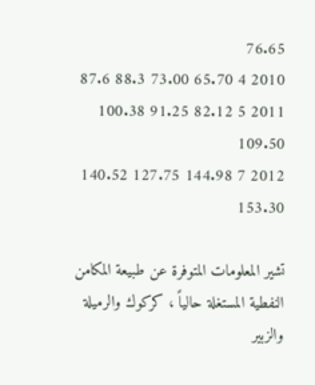76.65
2010 4 65.70 73.00 88.3 87.6
2011 5 82.12 91.25 100.38 109.50
2012 7 144.98 127.75 140.52 153.30

تشير المعلومات المتوفرة عن طبيعة المكامن النفطية المستغلة حالياً ، كركوك والرميلة والزبير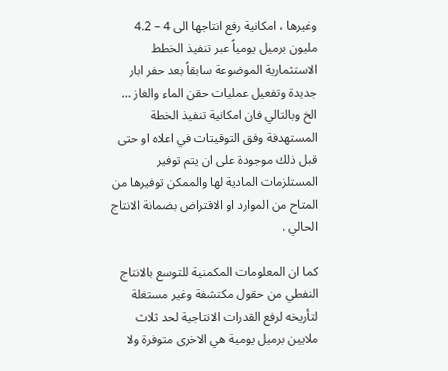وغيرها ، امكانية رفع انتاجها الى 4 – 4.2 مليون برميل يومياً عبر تنفيذ الخطط الاستثمارية الموضوعة سابقاً بعد حفر ابار جديدة وتفعيل عمليات حقن الماء والغاز … الخ وبالتالي فان امكانية تنفيذ الخطة المستهدفة وفق التوقيتات في اعلاه او حتى قبل ذلك موجودة على ان يتم توفير المستلزمات المادية لها والممكن توفيرها من المتاح من الموارد او الاقتراض بضمانة الانتاج الحالي .

كما ان المعلومات المكمنية للتوسع بالانتاج النفطي من حقول مكتشفة وغير مستغلة لتأريخه لرفع القدرات الانتاجية لحد ثلاث ملايين برميل يومية هي الاخرى متوفرة ولا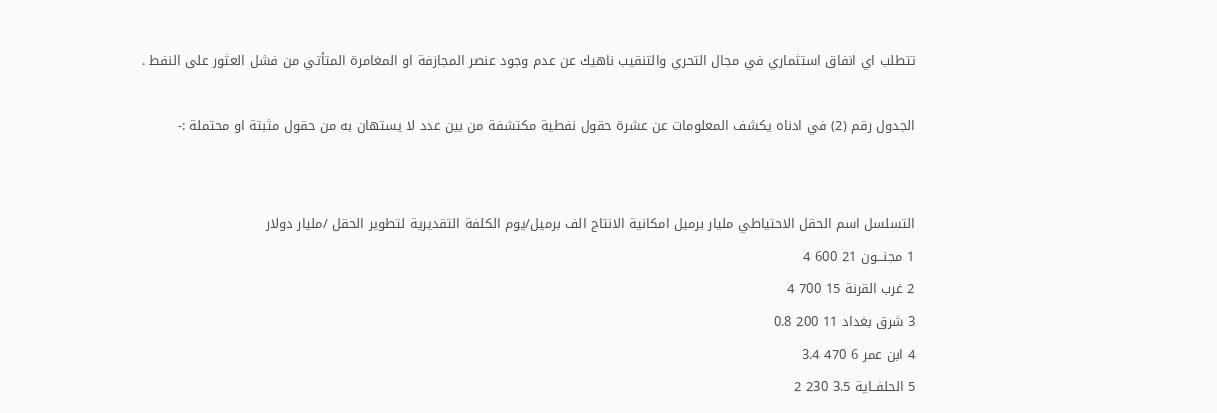تتطلب اي انفاق استثماري في مجال التحري والتنقيب ناهيك عن عدم وجود عنصر المجازفة او المغامرة المتأتي من فشل العثور على النفط .

الجدول رقم (2) في ادناه يكشف المعلومات عن عشرة حقول نفطية مكتشفة من بين عدد لا يستهان به من حقول مثبتة او محتملة :-


التسلسل اسم الحقل الاحتياطي مليار برميل امكانية الانتاج الف برميل/يوم الكلفة التقديرية لتطوير الحقل /مليار دولار
1 مجنـــون 21 600 4
2 غرب القرنة 15 700 4
3 شرق بغداد 11 200 0.8
4 ابن عمر 6 470 3.4
5 الحلفــاية 3.5 230 2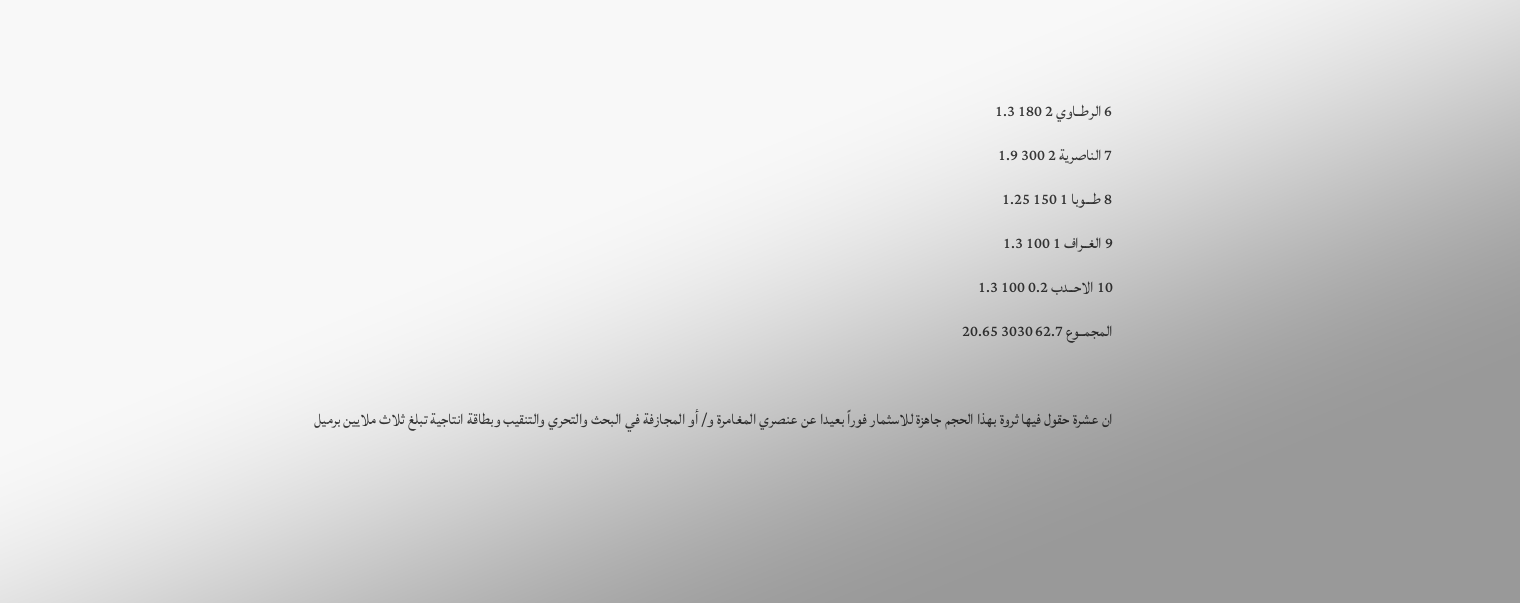6 الرطــاوي 2 180 1.3
7 الناصرية 2 300 1.9
8 طـــوبا 1 150 1.25
9 الغــراف 1 100 1.3
10 الاحــدب 0.2 100 1.3
المجمــوع 62.7 3030 20.65

ان عشرة حقول فيها ثروة بهذا الحجم جاهزة للاسثمار فوراً بعيدا عن عنصري المغامرة و/ أو المجازفة في البحث والتحري والتنقيب وبطاقة انتاجية تبلغ ثلاث ملايين برميل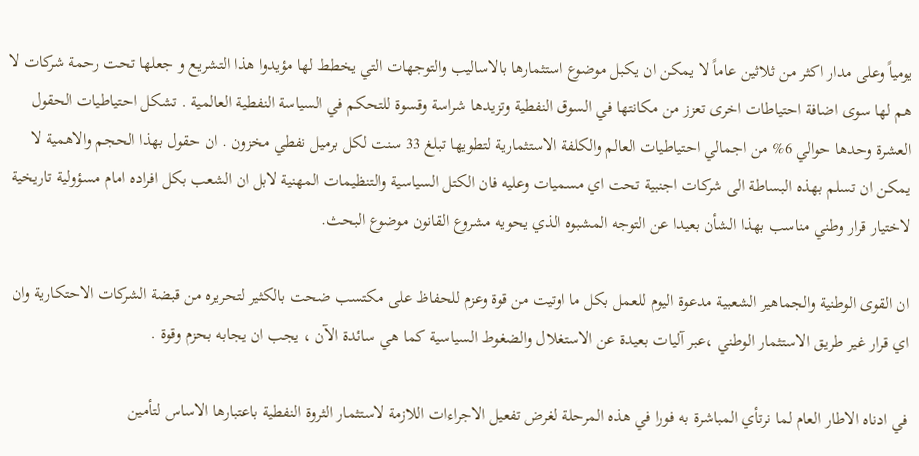يومياً وعلى مدار اكثر من ثلاثين عاماً لا يمكن ان يكبل موضوع استثمارها بالاساليب والتوجهات التي يخطط لها مؤيدوا هذا التشريع و جعلها تحت رحمة شركات لا هم لها سوى اضافة احتياطات اخرى تعزز من مكانتها في السوق النفطية وتزيدها شراسة وقسوة للتحكم في السياسة النفطية العالمية . تشكل احتياطيات الحقول العشرة وحدها حوالي 6% من اجمالي احتياطيات العالم والكلفة الاستثمارية لتطويها تبلغ 33 سنت لكل برميل نفطي مخزون . ان حقول بهذا الحجم والاهمية لا يمكن ان تسلم بهذه البساطة الى شركات اجنبية تحت اي مسميات وعليه فان الكتل السياسية والتنظيمات المهنية لابل ان الشعب بكل افراده امام مسؤولية تاريخية لاختيار قرار وطني مناسب بهذا الشأن بعيدا عن التوجه المشبوه الذي يحويه مشروع القانون موضوع البحث.

ان القوى الوطنية والجماهير الشعبية مدعوة اليوم للعمل بكل ما اوتيت من قوة وعزم للحفاظ على مكتسب ضحت بالكثير لتحريره من قبضة الشركات الاحتكارية وان اي قرار غير طريق الاستثمار الوطني ،عبر آليات بعيدة عن الاستغلال والضغوط السياسية كما هي سائدة الآن ، يجب ان يجابه بحزم وقوة .

في ادناه الاطار العام لما نرتأي المباشرة به فورا في هذه المرحلة لغرض تفعيل الاجراءات اللازمة لاستثمار الثروة النفطية باعتبارها الاساس لتأمين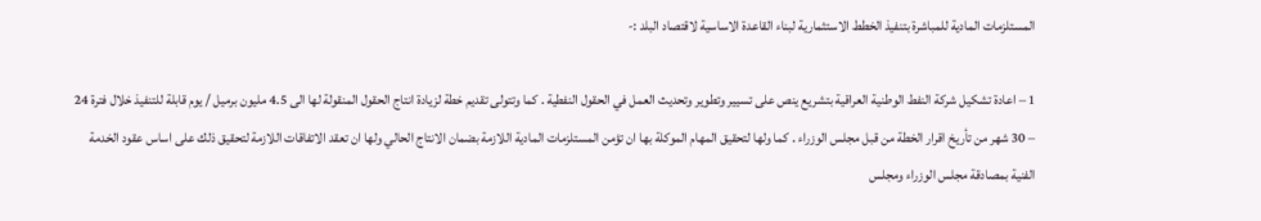المستلزمات المادية للمباشرة بتنفيذ الخطط الاستثمارية لبناء القاعدة الاساسية لاقتصاد البلد :-

1 – اعادة تشكيل شركة النفط الوطنية العراقية بتشريع ينص على تسيير وتطوير وتحديث العمل في الحقول النفطية . كما وتتولى تقديم خطة لزيادة انتاج الحقول المنقولة لها الى 4.5 مليون برميل / يوم قابلة للتنفيذ خلال فترة 24 – 30 شهر من تأريخ اقرار الخطة من قبل مجلس الوزراء . كما ولها لتحقيق المهام الموكلة بها ان تؤمن المستلزمات المادية اللازمة بضمان الانتاج الحالي ولها ان تعقد الاتفاقات اللازمة لتحقيق ذلك على اساس عقود الخدمة الفنية بمصادقة مجلس الوزراء ومجلس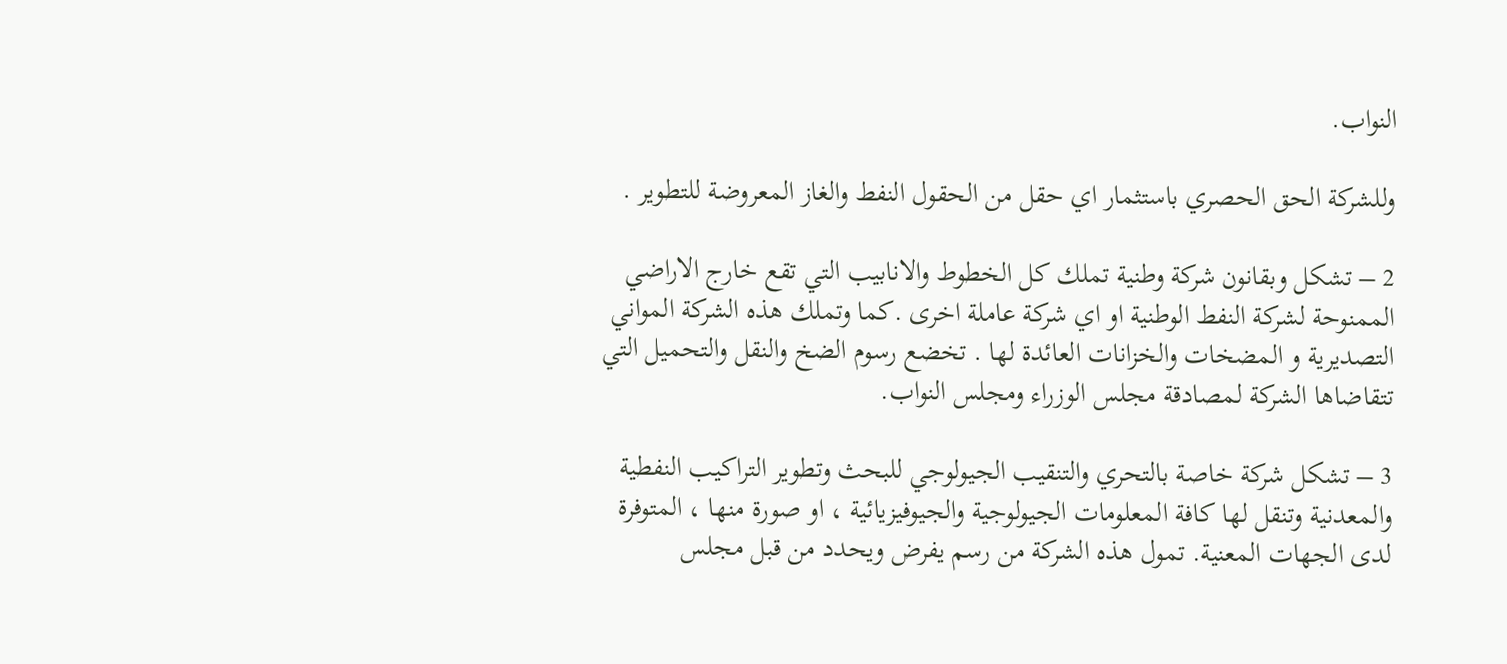النواب.

وللشركة الحق الحصري باستثمار اي حقل من الحقول النفط والغاز المعروضة للتطوير .

2 – تشكل وبقانون شركة وطنية تملك كل الخطوط والانابيب التي تقع خارج الاراضي الممنوحة لشركة النفط الوطنية او اي شركة عاملة اخرى .كما وتملك هذه الشركة المواني التصديرية و المضخات والخزانات العائدة لها . تخضع رسوم الضخ والنقل والتحميل التي تتقاضاها الشركة لمصادقة مجلس الوزراء ومجلس النواب.

3 – تشكل شركة خاصة بالتحري والتنقيب الجيولوجي للبحث وتطوير التراكيب النفطية والمعدنية وتنقل لها كافة المعلومات الجيولوجية والجيوفيزيائية ، او صورة منها ، المتوفرة لدى الجهات المعنية. تمول هذه الشركة من رسم يفرض ويحدد من قبل مجلس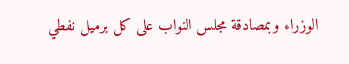الوزراء وبمصادقة مجلس النواب على كل برميل نفطي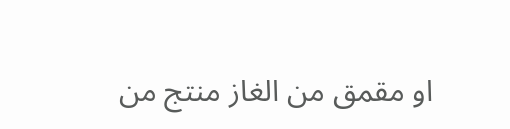او مقمق من الغاز منتج من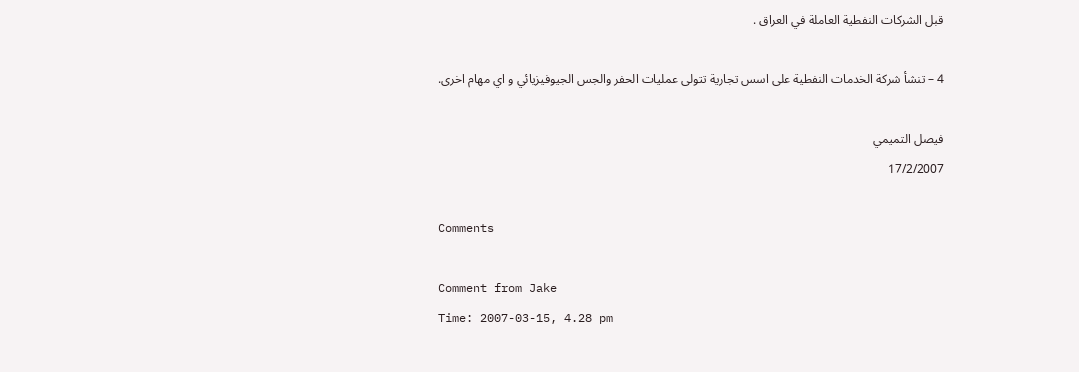قبل الشركات النفطية العاملة في العراق .

4 – تنشأ شركة الخدمات النفطية على اسس تجارية تتولى عمليات الحفر والجس الجيوفيزيائي و اي مهام اخرى.

فيصل التميمي
17/2/2007

Comments

Comment from Jake
Time: 2007-03-15, 4.28 pm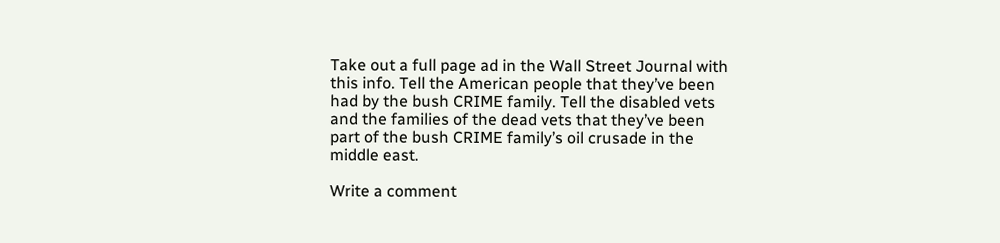Take out a full page ad in the Wall Street Journal with this info. Tell the American people that they’ve been had by the bush CRIME family. Tell the disabled vets and the families of the dead vets that they’ve been part of the bush CRIME family’s oil crusade in the middle east.

Write a comment